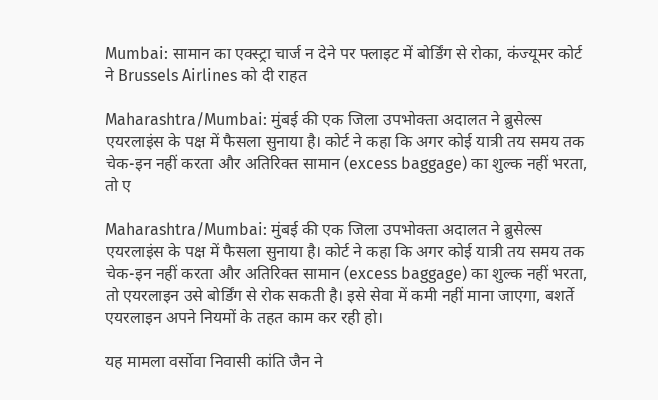Mumbai: सामान का एक्स्ट्रा चार्ज न देने पर फ्लाइट में बोर्डिंग से रोका, कंज्यूमर कोर्ट ने Brussels Airlines को दी राहत

Maharashtra/Mumbai: मुंबई की एक जिला उपभोक्ता अदालत ने ब्रुसेल्स एयरलाइंस के पक्ष में फैसला सुनाया है। कोर्ट ने कहा कि अगर कोई यात्री तय समय तक चेक-इन नहीं करता और अतिरिक्त सामान (excess baggage) का शुल्क नहीं भरता, तो ए

Maharashtra/Mumbai: मुंबई की एक जिला उपभोक्ता अदालत ने ब्रुसेल्स एयरलाइंस के पक्ष में फैसला सुनाया है। कोर्ट ने कहा कि अगर कोई यात्री तय समय तक चेक-इन नहीं करता और अतिरिक्त सामान (excess baggage) का शुल्क नहीं भरता, तो एयरलाइन उसे बोर्डिंग से रोक सकती है। इसे सेवा में कमी नहीं माना जाएगा, बशर्ते एयरलाइन अपने नियमों के तहत काम कर रही हो।

यह मामला वर्सोवा निवासी कांति जैन ने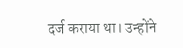दर्ज कराया था। उन्होंने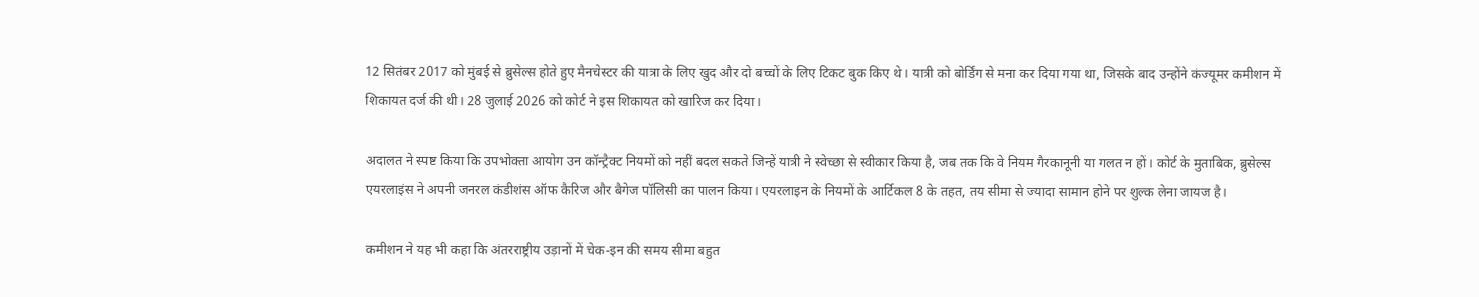12 सितंबर 2017 को मुंबई से ब्रुसेल्स होते हुए मैनचेस्टर की यात्रा के लिए खुद और दो बच्चों के लिए टिकट बुक किए थे। यात्री को बोर्डिंग से मना कर दिया गया था, जिसके बाद उन्होंने कंज्यूमर कमीशन में शिकायत दर्ज की थी। 28 जुलाई 2026 को कोर्ट ने इस शिकायत को खारिज कर दिया।

अदालत ने स्पष्ट किया कि उपभोक्ता आयोग उन कॉन्ट्रैक्ट नियमों को नहीं बदल सकते जिन्हें यात्री ने स्वेच्छा से स्वीकार किया है, जब तक कि वे नियम गैरकानूनी या गलत न हों। कोर्ट के मुताबिक, ब्रुसेल्स एयरलाइंस ने अपनी जनरल कंडीशंस ऑफ कैरिज और बैगेज पॉलिसी का पालन किया। एयरलाइन के नियमों के आर्टिकल 8 के तहत, तय सीमा से ज्यादा सामान होने पर शुल्क लेना जायज है।

कमीशन ने यह भी कहा कि अंतरराष्ट्रीय उड़ानों में चेक-इन की समय सीमा बहुत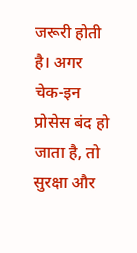जरूरी होती है। अगर चेक-इन प्रोसेस बंद हो जाता है, तो सुरक्षा और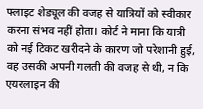फ्लाइट शेड्यूल की वजह से यात्रियों को स्वीकार करना संभव नहीं होता। कोर्ट ने माना कि यात्री को नई टिकट खरीदने के कारण जो परेशानी हुई, वह उसकी अपनी गलती की वजह से थी, न कि एयरलाइन की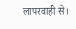लापरवाही से।